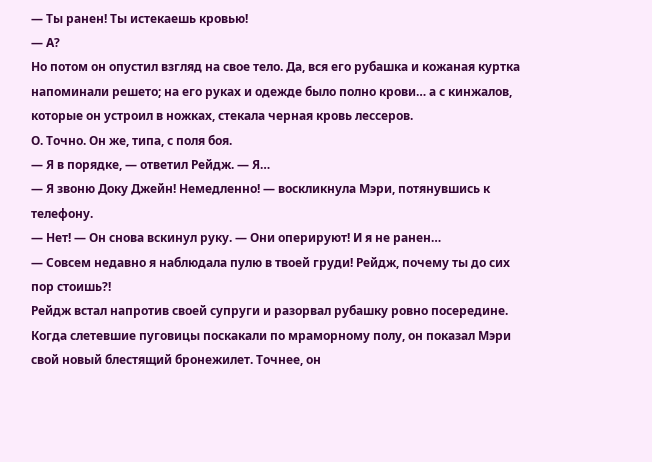— Ты ранен! Ты истекаешь кровью!
— А?
Но потом он опустил взгляд на свое тело. Да, вся его рубашка и кожаная куртка напоминали решето; на его руках и одежде было полно крови… а с кинжалов, которые он устроил в ножках, стекала черная кровь лессеров.
О. Точно. Он же, типа, с поля боя.
— Я в порядке, — ответил Рейдж. — Я…
— Я звоню Доку Джейн! Немедленно! — воскликнула Мэри, потянувшись к телефону.
— Нет! — Он снова вскинул руку. — Они оперируют! И я не ранен…
— Совсем недавно я наблюдала пулю в твоей груди! Рейдж, почему ты до сих пор стоишь?!
Рейдж встал напротив своей супруги и разорвал рубашку ровно посередине.
Когда слетевшие пуговицы поскакали по мраморному полу, он показал Мэри свой новый блестящий бронежилет. Точнее, он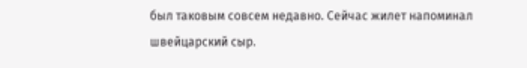был таковым совсем недавно. Сейчас жилет напоминал швейцарский сыр.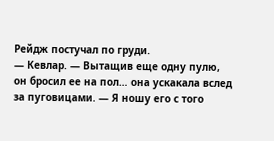Рейдж постучал по груди.
— Кевлар. — Вытащив еще одну пулю, он бросил ее на пол… она ускакала вслед за пуговицами. — Я ношу его с того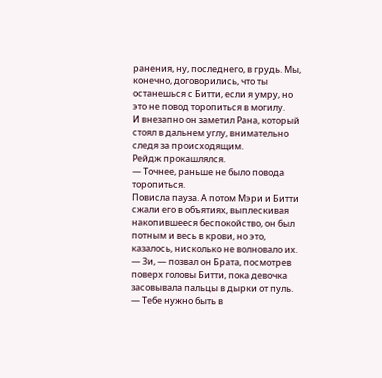ранения, ну, последнего, в грудь. Мы, конечно, договорились, что ты останешься с Битти, если я умру, но это не повод торопиться в могилу.
И внезапно он заметил Рана, который стоял в дальнем углу, внимательно следя за происходящим.
Рейдж прокашлялся.
— Точнее, раньше не было повода торопиться.
Повисла пауза. А потом Мэри и Битти сжали его в объятиях, выплескивая накопившееся беспокойство, он был потным и весь в крови, но это, казалось, нисколько не волновало их.
— Зи, — позвал он Брата, посмотрев поверх головы Битти, пока девочка засовывала пальцы в дырки от пуль. — Тебе нужно быть в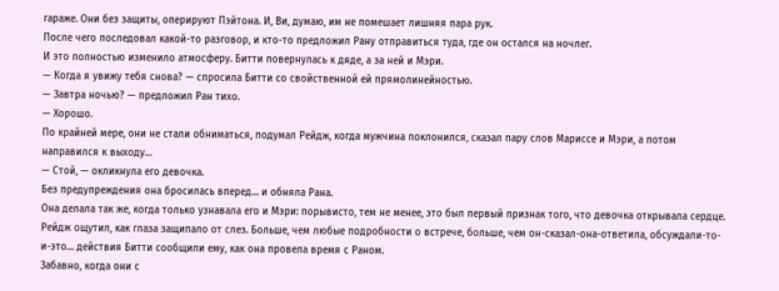гараже. Они без защиты, оперируют Пэйтона. И, Ви, думаю, им не помешает лишняя пара рук.
После чего последовал какой-то разговор, и кто-то предложил Рану отправиться туда, где он остался на ночлег.
И это полностью изменило атмосферу. Битти повернулась к дяде, а за ней и Мэри.
— Когда я увижу тебя снова? — спросила Битти со свойственной ей прямолинейностью.
— Завтра ночью? — предложил Ран тихо.
— Хорошо.
По крайней мере, они не стали обниматься, подумал Рейдж, когда мужчина поклонился, сказал пару слов Мариссе и Мэри, а потом направился к выходу…
— Стой, — окликнула его девочка.
Без предупреждения она бросилась вперед… и обняла Рана.
Она делала так же, когда только узнавала его и Мэри: порывисто, тем не менее, это был первый признак того, что девочка открывала сердце.
Рейдж ощутил, как глаза защипало от слез. Больше, чем любые подробности о встрече, больше, чем он-сказал-она-ответила, обсуждали-то-и-это… действия Битти сообщили ему, как она провела время с Раном.
Забавно, когда они с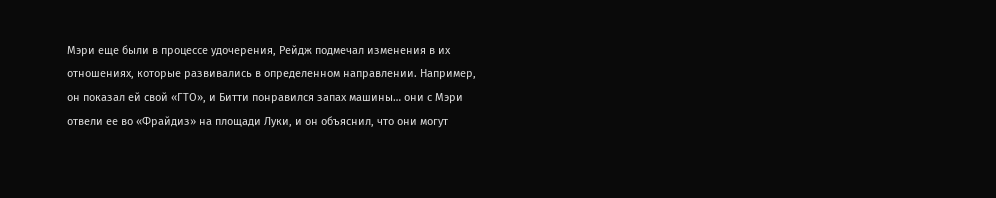Мэри еще были в процессе удочерения, Рейдж подмечал изменения в их отношениях, которые развивались в определенном направлении. Например, он показал ей свой «ГТО», и Битти понравился запах машины… они с Мэри отвели ее во «Фрайдиз» на площади Луки, и он объяснил, что они могут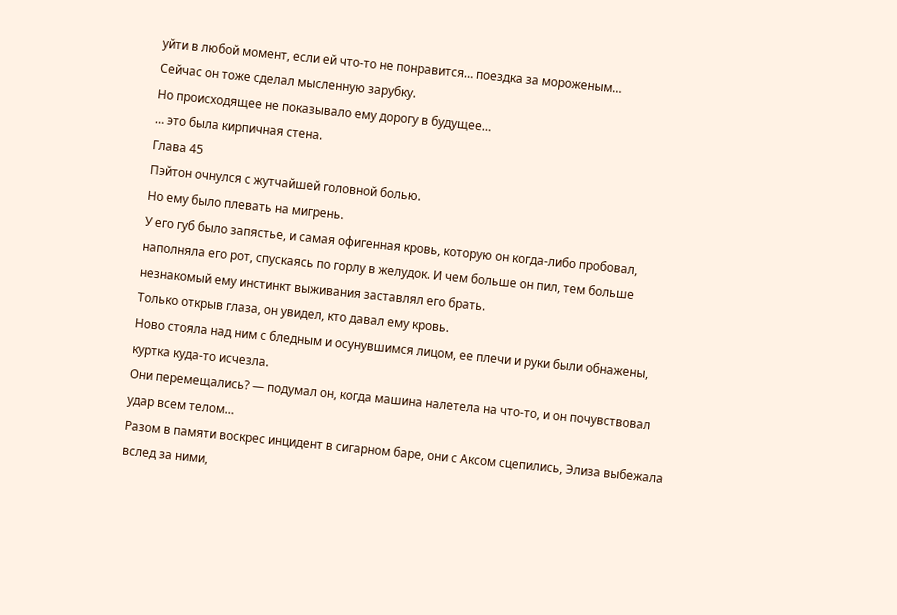уйти в любой момент, если ей что-то не понравится… поездка за мороженым…
Сейчас он тоже сделал мысленную зарубку.
Но происходящее не показывало ему дорогу в будущее…
… это была кирпичная стена.
Глава 45
Пэйтон очнулся с жутчайшей головной болью.
Но ему было плевать на мигрень.
У его губ было запястье, и самая офигенная кровь, которую он когда-либо пробовал, наполняла его рот, спускаясь по горлу в желудок. И чем больше он пил, тем больше незнакомый ему инстинкт выживания заставлял его брать.
Только открыв глаза, он увидел, кто давал ему кровь.
Ново стояла над ним с бледным и осунувшимся лицом, ее плечи и руки были обнажены, куртка куда-то исчезла.
Они перемещались? — подумал он, когда машина налетела на что-то, и он почувствовал удар всем телом…
Разом в памяти воскрес инцидент в сигарном баре, они с Аксом сцепились, Элиза выбежала вслед за ними,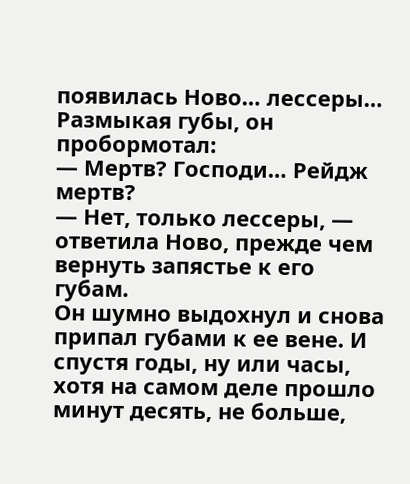появилась Ново… лессеры…
Размыкая губы, он пробормотал:
— Мертв? Господи… Рейдж мертв?
— Нет, только лессеры, — ответила Ново, прежде чем вернуть запястье к его губам.
Он шумно выдохнул и снова припал губами к ее вене. И спустя годы, ну или часы, хотя на самом деле прошло минут десять, не больше,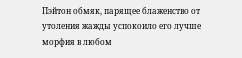Пэйтон обмяк, парящее блаженство от утоления жажды успокоило его лучше морфия в любом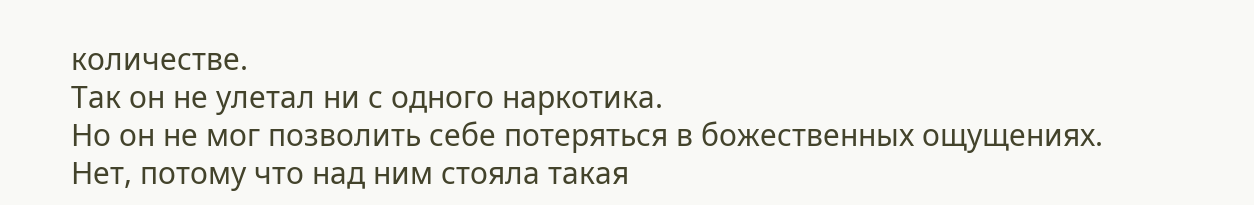количестве.
Так он не улетал ни с одного наркотика.
Но он не мог позволить себе потеряться в божественных ощущениях. Нет, потому что над ним стояла такая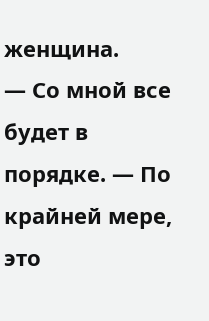женщина.
— Со мной все будет в порядке. — По крайней мере, это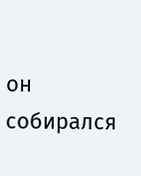он собирался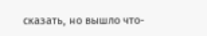сказать, но вышло что-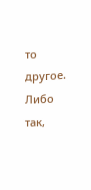то другое. Либо так,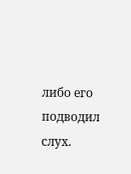либо его подводил слух.